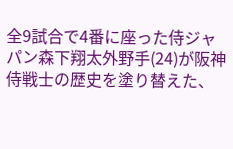全9試合で4番に座った侍ジャパン森下翔太外野手(24)が阪神侍戦士の歴史を塗り替えた、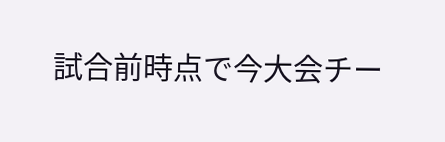試合前時点で今大会チー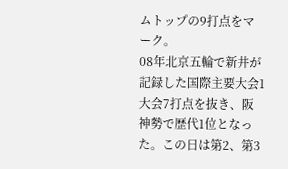ムトップの9打点をマーク。
08年北京五輪で新井が記録した国際主要大会1大会7打点を抜き、阪神勢で歴代1位となった。この日は第2、第3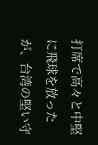打席で高々と中堅に飛球を放ったが、台湾の堅い守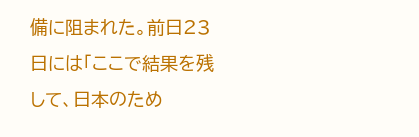備に阻まれた。前日23日には「ここで結果を残して、日本のため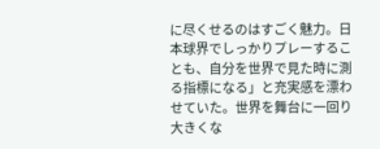に尽くせるのはすごく魅力。日本球界でしっかりプレーすることも、自分を世界で見た時に測る指標になる」と充実感を漂わせていた。世界を舞台に一回り大きくな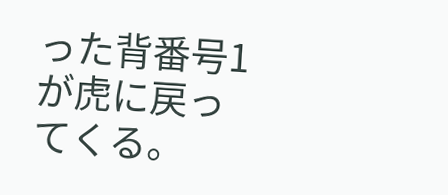った背番号1が虎に戻ってくる。